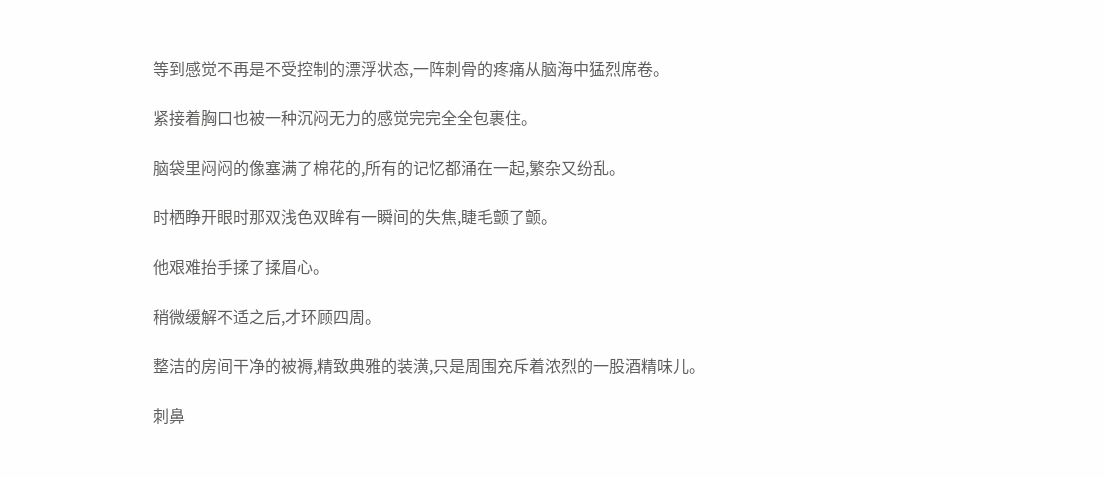等到感觉不再是不受控制的漂浮状态,一阵刺骨的疼痛从脑海中猛烈席卷。

紧接着胸口也被一种沉闷无力的感觉完完全全包裹住。

脑袋里闷闷的像塞满了棉花的,所有的记忆都涌在一起,繁杂又纷乱。

时栖睁开眼时那双浅色双眸有一瞬间的失焦,睫毛颤了颤。

他艰难抬手揉了揉眉心。

稍微缓解不适之后,才环顾四周。

整洁的房间干净的被褥,精致典雅的装潢,只是周围充斥着浓烈的一股酒精味儿。

刺鼻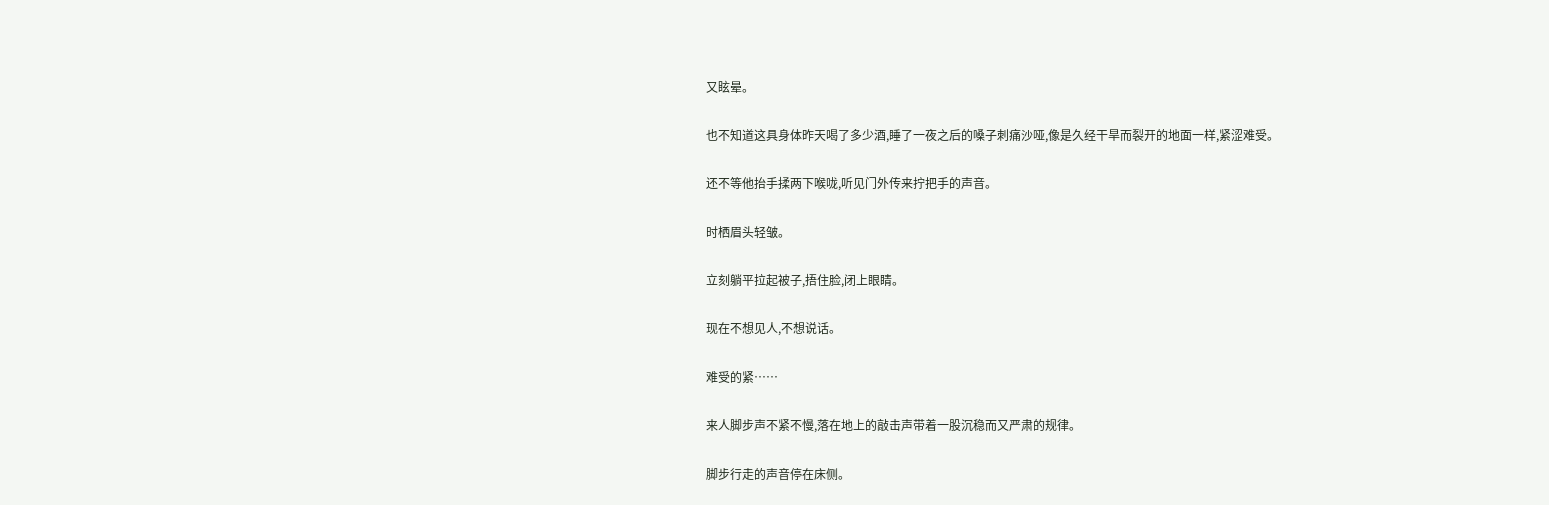又眩晕。

也不知道这具身体昨天喝了多少酒,睡了一夜之后的嗓子刺痛沙哑,像是久经干旱而裂开的地面一样,紧涩难受。

还不等他抬手揉两下喉咙,听见门外传来拧把手的声音。

时栖眉头轻皱。

立刻躺平拉起被子,捂住脸,闭上眼睛。

现在不想见人,不想说话。

难受的紧……

来人脚步声不紧不慢,落在地上的敲击声带着一股沉稳而又严肃的规律。

脚步行走的声音停在床侧。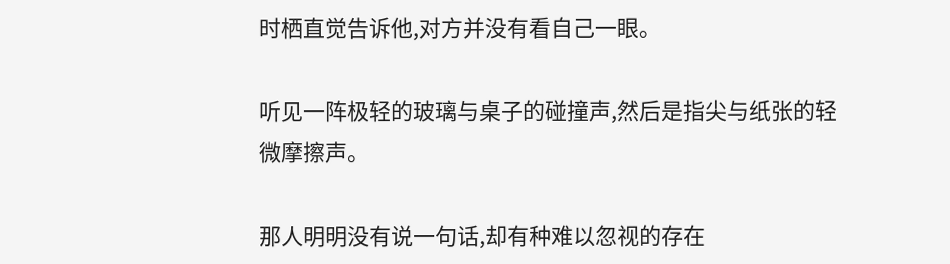时栖直觉告诉他,对方并没有看自己一眼。

听见一阵极轻的玻璃与桌子的碰撞声,然后是指尖与纸张的轻微摩擦声。

那人明明没有说一句话,却有种难以忽视的存在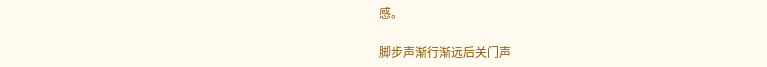感。

脚步声渐行渐远后关门声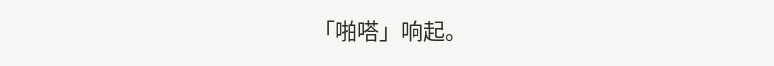「啪嗒」响起。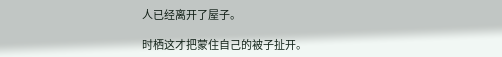人已经离开了屋子。

时栖这才把蒙住自己的被子扯开。